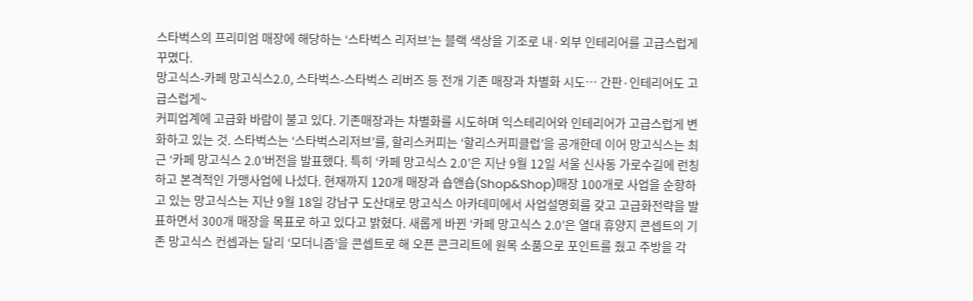스타벅스의 프리미엄 매장에 해당하는 ‘스타벅스 리저브’는 블랙 색상을 기조로 내·외부 인테리어를 고급스럽게 꾸몄다.
망고식스-카페 망고식스2.0, 스타벅스-스타벅스 리버즈 등 전개 기존 매장과 차별화 시도… 간판·인테리어도 고급스럽게~
커피업계에 고급화 바람이 불고 있다. 기존매장과는 차별화를 시도하며 익스테리어와 인테리어가 고급스럽게 변화하고 있는 것. 스타벅스는 ‘스타벅스리저브’를, 할리스커피는 ‘할리스커피클럽’을 공개한데 이어 망고식스는 최근 ‘카페 망고식스 2.0’버전을 발표했다. 특히 ‘카페 망고식스 2.0’은 지난 9월 12일 서울 신사동 가로수길에 런칭하고 본격적인 가맹사업에 나섰다. 현재까지 120개 매장과 숍앤숍(Shop&Shop)매장 100개로 사업을 순항하고 있는 망고식스는 지난 9월 18일 강남구 도산대로 망고식스 아카데미에서 사업설명회를 갖고 고급화전략을 발표하면서 300개 매장을 목표로 하고 있다고 밝혔다. 새롭게 바뀐 ‘카페 망고식스 2.0’은 열대 휴양지 콘셉트의 기존 망고식스 컨셉과는 달리 ‘모더니즘’을 콘셉트로 해 오픈 콘크리트에 원목 소품으로 포인트를 줬고 주방을 각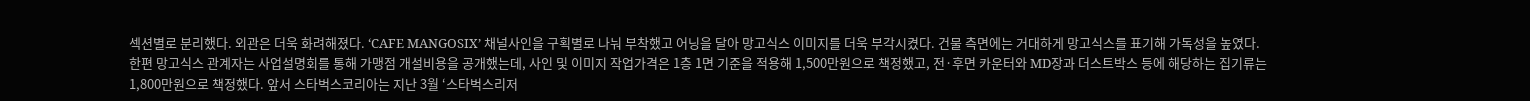섹션별로 분리했다. 외관은 더욱 화려해졌다. ‘CAFE MANGOSIX’ 채널사인을 구획별로 나눠 부착했고 어닝을 달아 망고식스 이미지를 더욱 부각시켰다. 건물 측면에는 거대하게 망고식스를 표기해 가독성을 높였다. 한편 망고식스 관계자는 사업설명회를 통해 가맹점 개설비용을 공개했는데, 사인 및 이미지 작업가격은 1층 1면 기준을 적용해 1,500만원으로 책정했고, 전·후면 카운터와 MD장과 더스트박스 등에 해당하는 집기류는 1,800만원으로 책정했다. 앞서 스타벅스코리아는 지난 3월 ‘스타벅스리저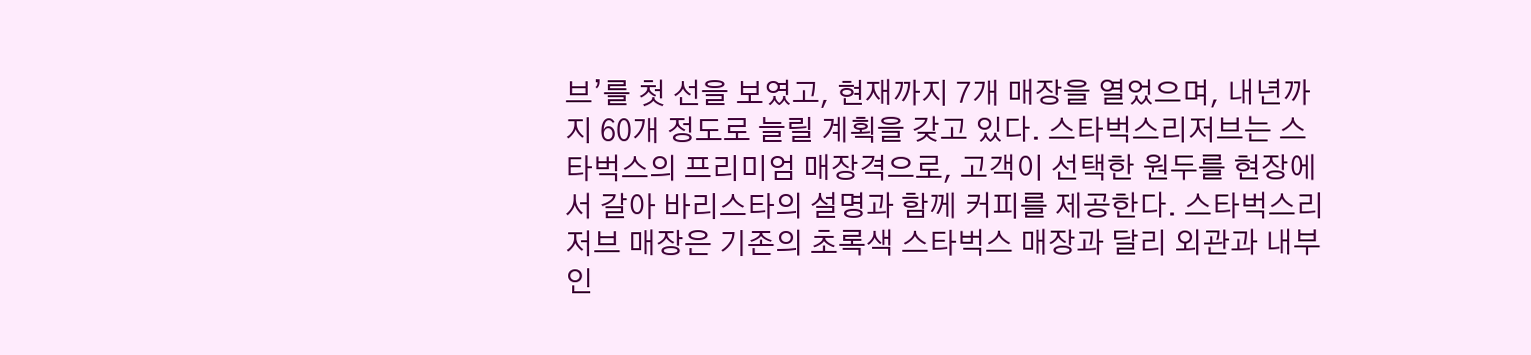브’를 첫 선을 보였고, 현재까지 7개 매장을 열었으며, 내년까지 60개 정도로 늘릴 계획을 갖고 있다. 스타벅스리저브는 스타벅스의 프리미엄 매장격으로, 고객이 선택한 원두를 현장에서 갈아 바리스타의 설명과 함께 커피를 제공한다. 스타벅스리저브 매장은 기존의 초록색 스타벅스 매장과 달리 외관과 내부 인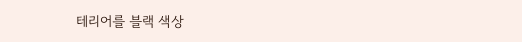테리어를 블랙 색상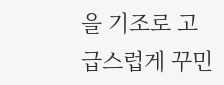을 기조로 고급스럽게 꾸민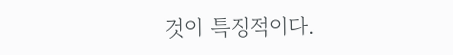것이 특징적이다.